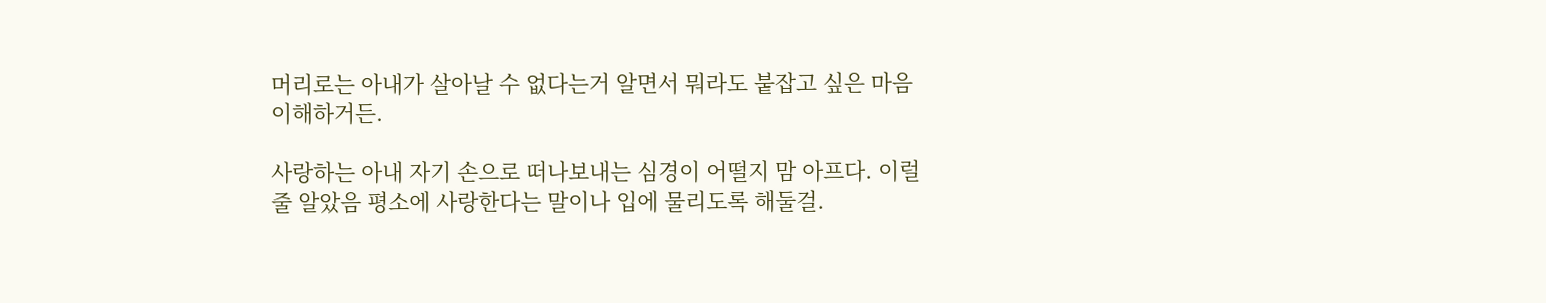머리로는 아내가 살아날 수 없다는거 알면서 뭐라도 붙잡고 싶은 마음 이해하거든.

사랑하는 아내 자기 손으로 떠나보내는 심경이 어떨지 맘 아프다. 이럴 줄 알았음 평소에 사랑한다는 말이나 입에 물리도록 해둘걸.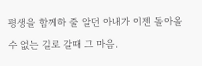평생을 함께하 줄 알던 아내가 이젠 돌아올 수 없는 길로 갈때 그 마음.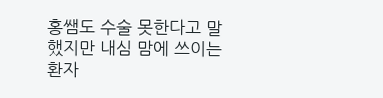홍쌤도 수술 못한다고 말했지만 내심 맘에 쓰이는 환자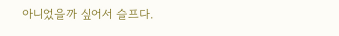아니었을까 싶어서 슬프다.